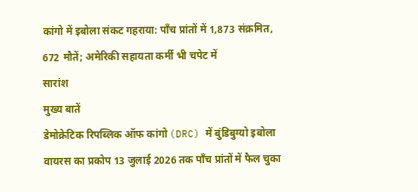कांगो में इबोला संकट गहराया: पाँच प्रांतों में 1,873 संक्रमित, 672 मौतें; अमेरिकी सहायता कर्मी भी चपेट में
सारांश
मुख्य बातें
डेमोक्रेटिक रिपब्लिक ऑफ कांगो (DRC) में बुंडिबुग्यो इबोला वायरस का प्रकोप 13 जुलाई 2026 तक पाँच प्रांतों में फैल चुका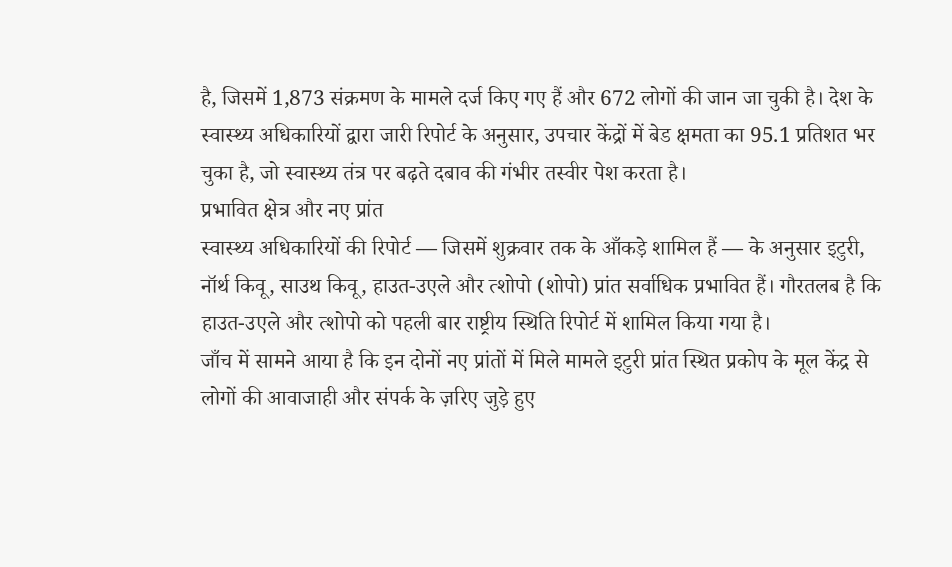है, जिसमें 1,873 संक्रमण के मामले दर्ज किए गए हैं और 672 लोगों की जान जा चुकी है। देश के स्वास्थ्य अधिकारियों द्वारा जारी रिपोर्ट के अनुसार, उपचार केंद्रों में बेड क्षमता का 95.1 प्रतिशत भर चुका है, जो स्वास्थ्य तंत्र पर बढ़ते दबाव की गंभीर तस्वीर पेश करता है।
प्रभावित क्षेत्र और नए प्रांत
स्वास्थ्य अधिकारियों की रिपोर्ट — जिसमें शुक्रवार तक के आँकड़े शामिल हैं — के अनुसार इटुरी, नॉर्थ किवू, साउथ किवू, हाउत-उएले और त्शोपो (शोपो) प्रांत सर्वाधिक प्रभावित हैं। गौरतलब है कि हाउत-उएले और त्शोपो को पहली बार राष्ट्रीय स्थिति रिपोर्ट में शामिल किया गया है।
जाँच में सामने आया है कि इन दोनों नए प्रांतों में मिले मामले इटुरी प्रांत स्थित प्रकोप के मूल केंद्र से लोगों की आवाजाही और संपर्क के ज़रिए जुड़े हुए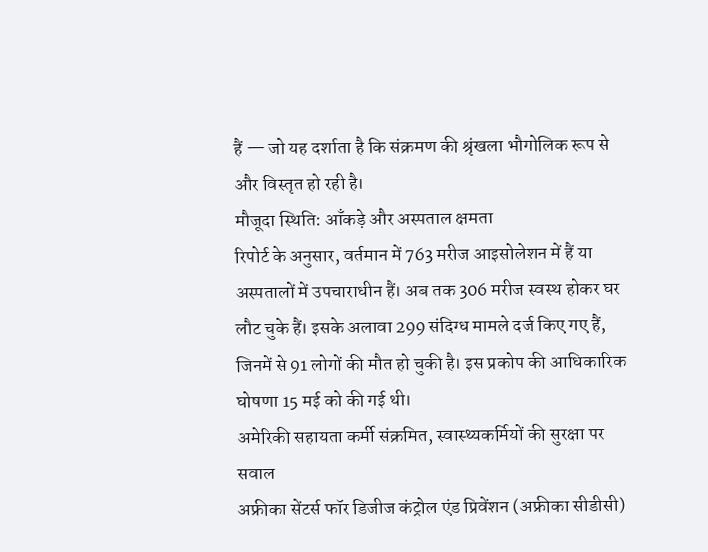हैं — जो यह दर्शाता है कि संक्रमण की श्रृंखला भौगोलिक रूप से और विस्तृत हो रही है।
मौजूदा स्थिति: आँकड़े और अस्पताल क्षमता
रिपोर्ट के अनुसार, वर्तमान में 763 मरीज आइसोलेशन में हैं या अस्पतालों में उपचाराधीन हैं। अब तक 306 मरीज स्वस्थ होकर घर लौट चुके हैं। इसके अलावा 299 संदिग्ध मामले दर्ज किए गए हैं, जिनमें से 91 लोगों की मौत हो चुकी है। इस प्रकोप की आधिकारिक घोषणा 15 मई को की गई थी।
अमेरिकी सहायता कर्मी संक्रमित, स्वास्थ्यकर्मियों की सुरक्षा पर सवाल
अफ्रीका सेंटर्स फॉर डिजीज कंट्रोल एंड प्रिवेंशन (अफ्रीका सीडीसी)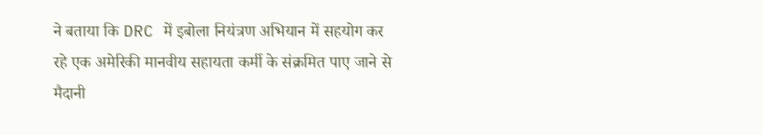ने बताया कि DRC में इबोला नियंत्रण अभियान में सहयोग कर रहे एक अमेरिकी मानवीय सहायता कर्मी के संक्रमित पाए जाने से मैदानी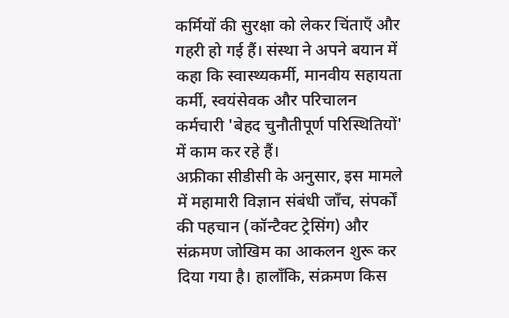कर्मियों की सुरक्षा को लेकर चिंताएँ और गहरी हो गई हैं। संस्था ने अपने बयान में कहा कि स्वास्थ्यकर्मी, मानवीय सहायता कर्मी, स्वयंसेवक और परिचालन कर्मचारी 'बेहद चुनौतीपूर्ण परिस्थितियों' में काम कर रहे हैं।
अफ्रीका सीडीसी के अनुसार, इस मामले में महामारी विज्ञान संबंधी जाँच, संपर्कों की पहचान (कॉन्टैक्ट ट्रेसिंग) और संक्रमण जोखिम का आकलन शुरू कर दिया गया है। हालाँकि, संक्रमण किस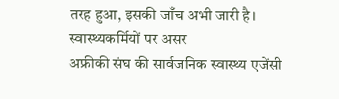तरह हुआ, इसकी जाँच अभी जारी है।
स्वास्थ्यकर्मियों पर असर
अफ्रीकी संघ की सार्वजनिक स्वास्थ्य एजेंसी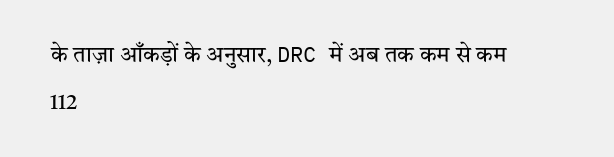के ताज़ा आँकड़ों के अनुसार, DRC में अब तक कम से कम 112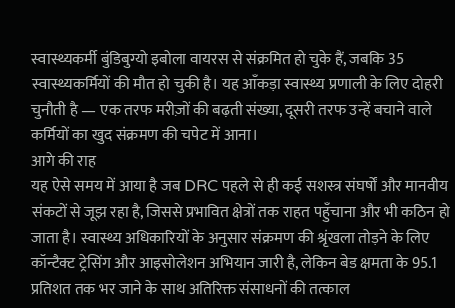स्वास्थ्यकर्मी बुंडिबुग्यो इबोला वायरस से संक्रमित हो चुके हैं, जबकि 35 स्वास्थ्यकर्मियों की मौत हो चुकी है। यह आँकड़ा स्वास्थ्य प्रणाली के लिए दोहरी चुनौती है — एक तरफ मरीज़ों की बढ़ती संख्या, दूसरी तरफ उन्हें बचाने वाले कर्मियों का खुद संक्रमण की चपेट में आना।
आगे की राह
यह ऐसे समय में आया है जब DRC पहले से ही कई सशस्त्र संघर्षों और मानवीय संकटों से जूझ रहा है, जिससे प्रभावित क्षेत्रों तक राहत पहुँचाना और भी कठिन हो जाता है। स्वास्थ्य अधिकारियों के अनुसार संक्रमण की श्रृंखला तोड़ने के लिए कॉन्टैक्ट ट्रेसिंग और आइसोलेशन अभियान जारी है, लेकिन बेड क्षमता के 95.1 प्रतिशत तक भर जाने के साथ अतिरिक्त संसाधनों की तत्काल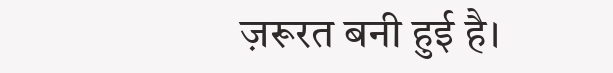ज़रूरत बनी हुई है।